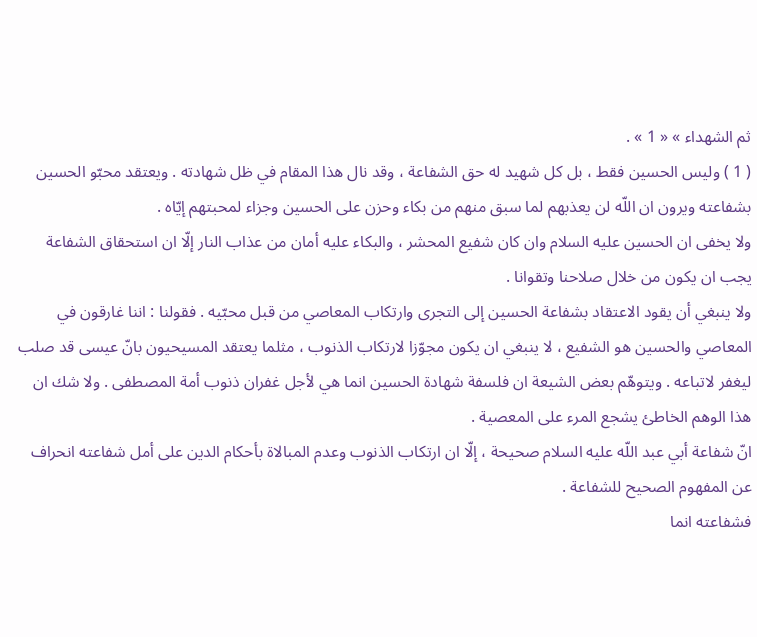ثم الشهداء » « 1 » .
( 1 ) وليس الحسين فقط ، بل كل شهيد له حق الشفاعة ، وقد نال هذا المقام في ظل شهادته . ويعتقد محبّو الحسين بشفاعته ويرون ان اللّه لن يعذبهم لما سبق منهم من بكاء وحزن على الحسين وجزاء لمحبتهم إيّاه .
ولا يخفى ان الحسين عليه السلام وان كان شفيع المحشر ، والبكاء عليه أمان من عذاب النار إلّا ان استحقاق الشفاعة يجب ان يكون من خلال صلاحنا وتقوانا .
ولا ينبغي أن يقود الاعتقاد بشفاعة الحسين إلى التجرى وارتكاب المعاصي من قبل محبّيه . فقولنا : اننا غارقون في المعاصي والحسين هو الشفيع ، لا ينبغي ان يكون مجوّزا لارتكاب الذنوب ، مثلما يعتقد المسيحيون بانّ عيسى قد صلب ليغفر لاتباعه . ويتوهّم بعض الشيعة ان فلسفة شهادة الحسين انما هي لأجل غفران ذنوب أمة المصطفى . ولا شك ان هذا الوهم الخاطئ يشجع المرء على المعصية .
انّ شفاعة أبي عبد اللّه عليه السلام صحيحة ، إلّا ان ارتكاب الذنوب وعدم المبالاة بأحكام الدين على أمل شفاعته انحراف عن المفهوم الصحيح للشفاعة .
فشفاعته انما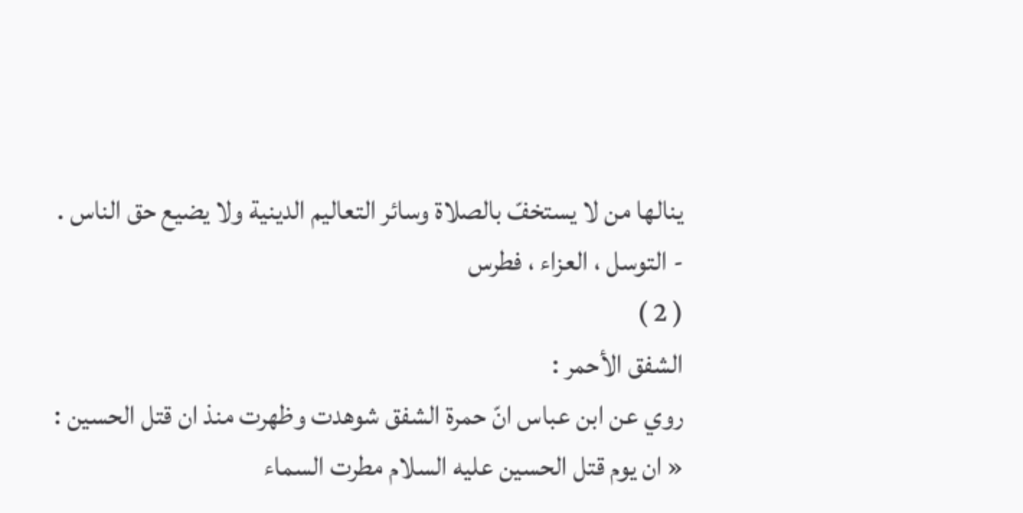ينالها من لا يستخفّ بالصلاة وسائر التعاليم الدينية ولا يضيع حق الناس .
- التوسل ، العزاء ، فطرس
( 2 )
الشفق الأحمر :
روي عن ابن عباس انّ حمرة الشفق شوهدت وظهرت منذ ان قتل الحسين : « ان يوم قتل الحسين عليه السلام مطرت السماء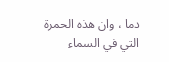دما ، وان هذه الحمرة التي في السماء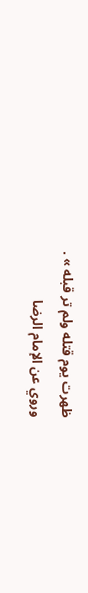ظهرت يوم قتله ولم تر قبله » .
وروي عن الإمام الرضا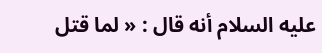عليه السلام أنه قال : « لما قتل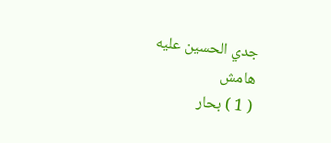جدي الحسين عليه
هامش
( 1 ) بحار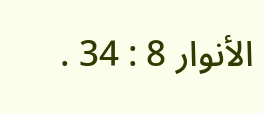الأنوار 8 : 34 .